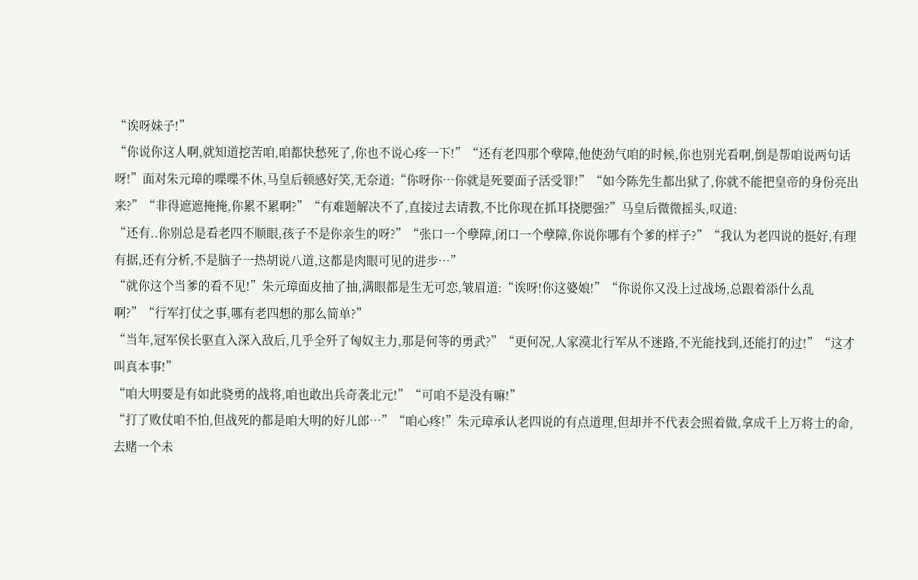“诶呀妹子!”
“你说你这人啊,就知道挖苦咱,咱都快愁死了,你也不说心疼一下!”“还有老四那个孽障,他使劲气咱的时候,你也别光看啊,倒是帮咱说两句话呀!”面对朱元璋的喋喋不休,马皇后顿感好笑,无奈道:“你呀你…你就是死要面子活受罪!”“如今陈先生都出狱了,你就不能把皇帝的身份亮出来?”“非得遮遮掩掩,你累不累啊?”“有难题解决不了,直接过去请教,不比你现在抓耳挠腮强?”马皇后微微摇头,叹道:
“还有..你别总是看老四不顺眼,孩子不是你亲生的呀?”“张口一个孽障,闭口一个孽障,你说你哪有个爹的样子?”“我认为老四说的挺好,有理有据,还有分析,不是脑子一热胡说八道,这都是肉眼可见的进步…”
“就你这个当爹的看不见!”朱元璋面皮抽了抽,满眼都是生无可恋,皱眉道:“诶呀!你这婆娘!”“你说你又没上过战场,总跟着添什么乱啊?”“行军打仗之事,哪有老四想的那么简单?”
“当年,冠军侯长驱直入深入敌后,几乎全歼了匈奴主力,那是何等的勇武?”“更何况,人家漠北行军从不迷路,不光能找到,还能打的过!”“这才叫真本事!”
“咱大明要是有如此骁勇的战将,咱也敢出兵奇袭北元!”“可咱不是没有嘛!”
“打了败仗咱不怕,但战死的都是咱大明的好儿郎…”“咱心疼!”朱元璋承认老四说的有点道理,但却并不代表会照着做,拿成千上万将士的命,去赌一个未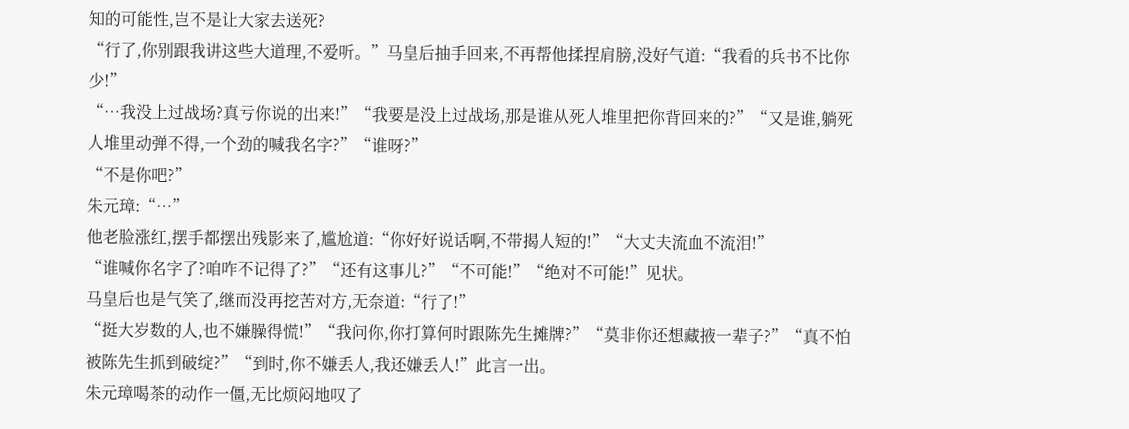知的可能性,岂不是让大家去送死?
“行了,你别跟我讲这些大道理,不爱听。”马皇后抽手回来,不再帮他揉捏肩膀,没好气道:“我看的兵书不比你少!”
“…我没上过战场?真亏你说的出来!”“我要是没上过战场,那是谁从死人堆里把你背回来的?”“又是谁,躺死人堆里动弹不得,一个劲的喊我名字?”“谁呀?”
“不是你吧?”
朱元璋:“…”
他老脸涨红,摆手都摆出残影来了,尴尬道:“你好好说话啊,不带揭人短的!”“大丈夫流血不流泪!”
“谁喊你名字了?咱咋不记得了?”“还有这事儿?”“不可能!”“绝对不可能!”见状。
马皇后也是气笑了,继而没再挖苦对方,无奈道:“行了!”
“挺大岁数的人,也不嫌臊得慌!”“我问你,你打算何时跟陈先生摊牌?”“莫非你还想藏掖一辈子?”“真不怕被陈先生抓到破绽?”“到时,你不嫌丢人,我还嫌丢人!”此言一出。
朱元璋喝茶的动作一僵,无比烦闷地叹了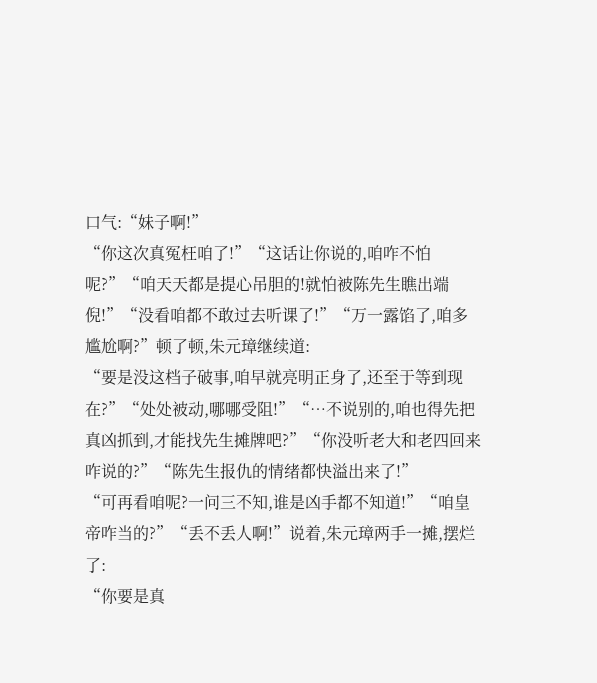口气:“妹子啊!”
“你这次真冤枉咱了!”“这话让你说的,咱咋不怕呢?”“咱天天都是提心吊胆的!就怕被陈先生瞧出端倪!”“没看咱都不敢过去听课了!”“万一露馅了,咱多尴尬啊?”顿了顿,朱元璋继续道:
“要是没这档子破事,咱早就亮明正身了,还至于等到现在?”“处处被动,哪哪受阻!”“…不说别的,咱也得先把真凶抓到,才能找先生摊牌吧?”“你没听老大和老四回来咋说的?”“陈先生报仇的情绪都快溢出来了!”
“可再看咱呢?一问三不知,谁是凶手都不知道!”“咱皇帝咋当的?”“丢不丢人啊!”说着,朱元璋两手一摊,摆烂了:
“你要是真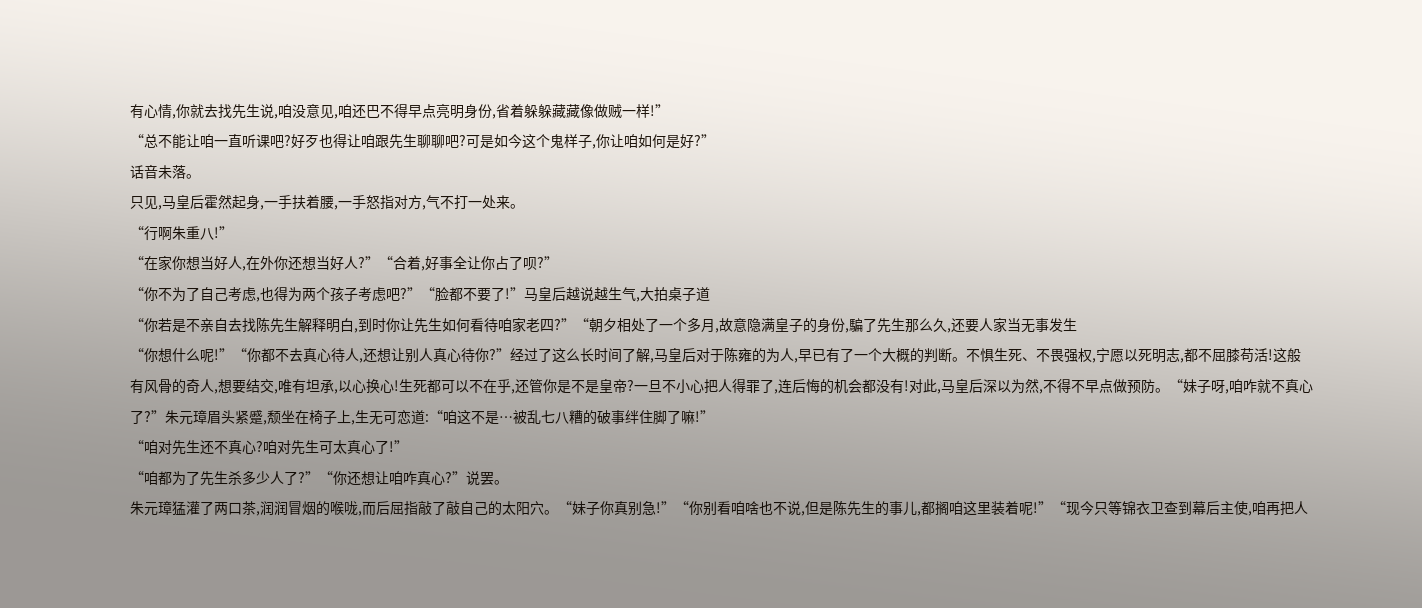有心情,你就去找先生说,咱没意见,咱还巴不得早点亮明身份,省着躲躲藏藏像做贼一样!”
“总不能让咱一直听课吧?好歹也得让咱跟先生聊聊吧?可是如今这个鬼样子,你让咱如何是好?”
话音未落。
只见,马皇后霍然起身,一手扶着腰,一手怒指对方,气不打一处来。
“行啊朱重八!”
“在家你想当好人,在外你还想当好人?”“合着,好事全让你占了呗?”
“你不为了自己考虑,也得为两个孩子考虑吧?”“脸都不要了!”马皇后越说越生气,大拍桌子道
“你若是不亲自去找陈先生解释明白,到时你让先生如何看待咱家老四?”“朝夕相处了一个多月,故意隐满皇子的身份,騙了先生那么久,还要人家当无事发生
“你想什么呢!”“你都不去真心待人,还想让别人真心待你?”经过了这么长时间了解,马皇后对于陈雍的为人,早已有了一个大概的判断。不惧生死、不畏强权,宁愿以死明志,都不屈膝苟活!这般有风骨的奇人,想要结交,唯有坦承,以心换心!生死都可以不在乎,还管你是不是皇帝?一旦不小心把人得罪了,连后悔的机会都没有!对此,马皇后深以为然,不得不早点做预防。“妹子呀,咱咋就不真心了?”朱元璋眉头紧蹙,颓坐在椅子上,生无可恋道:“咱这不是…被乱七八糟的破事绊住脚了嘛!”
“咱对先生还不真心?咱对先生可太真心了!”
“咱都为了先生杀多少人了?”“你还想让咱咋真心?”说罢。
朱元璋猛灌了两口茶,润润冒烟的喉咙,而后屈指敲了敲自己的太阳穴。“妹子你真别急!”“你别看咱啥也不说,但是陈先生的事儿,都搁咱这里装着呢!”“现今只等锦衣卫查到幕后主使,咱再把人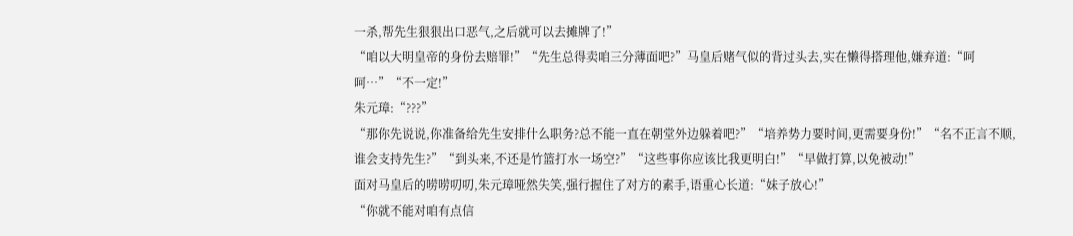一杀,帮先生狠狠出口恶气,之后就可以去摊牌了!”
“咱以大明皇帝的身份去赔罪!”“先生总得卖咱三分薄面吧?”马皇后赌气似的背过头去,实在懒得搭理他,嫌弃道:“呵呵…”“不一定!”
朱元璋:“???”
“那你先说说,你准备给先生安排什么职务?总不能一直在朝堂外边躲着吧?”“培养势力要时间,更需要身份!”“名不正言不顺,谁会支持先生?”“到头来,不还是竹篮打水一场空?”“这些事你应该比我更明白!”“早做打算,以免被动!”
面对马皇后的唠唠叨叨,朱元璋哑然失笑,强行握住了对方的素手,语重心长道:“妹子放心!”
“你就不能对咱有点信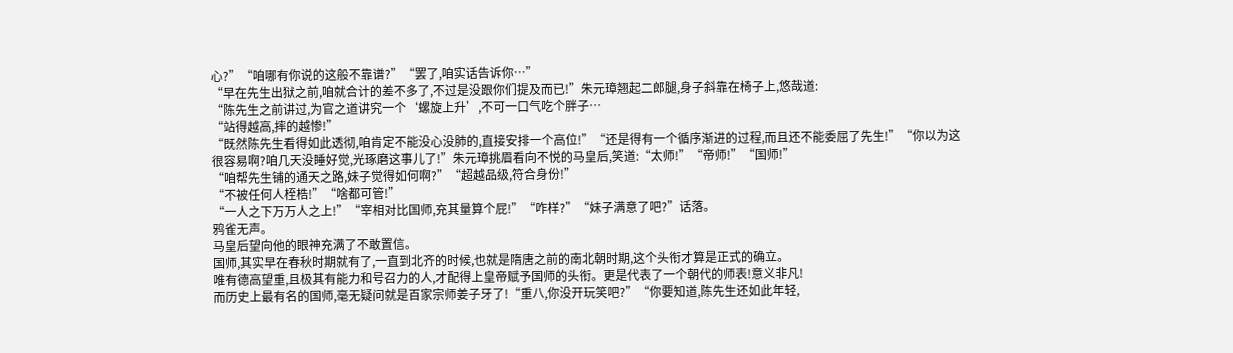心?”“咱哪有你说的这般不靠谱?”“罢了,咱实话告诉你…”
“早在先生出狱之前,咱就合计的差不多了,不过是没跟你们提及而已!”朱元璋翘起二郎腿,身子斜靠在椅子上,悠哉道:
“陈先生之前讲过,为官之道讲究一个‘螺旋上升’,不可一口气吃个胖子…
“站得越高,摔的越惨!”
“既然陈先生看得如此透彻,咱肯定不能没心没肺的,直接安排一个高位!”“还是得有一个循序渐进的过程,而且还不能委屈了先生!”“你以为这很容易啊?咱几天没睡好觉,光琢磨这事儿了!”朱元璋挑眉看向不悦的马皇后,笑道:“太师!”“帝师!”“国师!”
“咱帮先生铺的通天之路,妹子觉得如何啊?”“超越品级,符合身份!”
“不被任何人桎梏!”“啥都可管!”
“一人之下万万人之上!”“宰相对比国师,充其量算个屁!”“咋样?”“妹子满意了吧?”话落。
鸦雀无声。
马皇后望向他的眼神充满了不敢置信。
国师,其实早在春秋时期就有了,一直到北齐的时候,也就是隋唐之前的南北朝时期,这个头衔才算是正式的确立。
唯有德高望重,且极其有能力和号召力的人,才配得上皇帝赋予国师的头衔。更是代表了一个朝代的师表!意义非凡!
而历史上最有名的国师,毫无疑问就是百家宗师姜子牙了!“重八,你没开玩笑吧?”“你要知道,陈先生还如此年轻,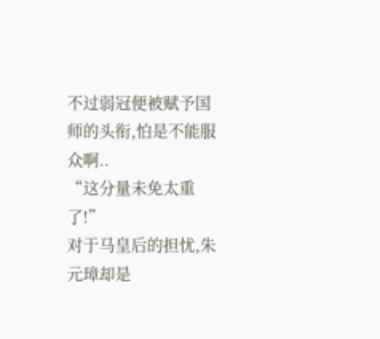不过弱冠便被赋予国师的头衔,怕是不能服众啊..
“这分量未免太重了!”
对于马皇后的担忧,朱元璋却是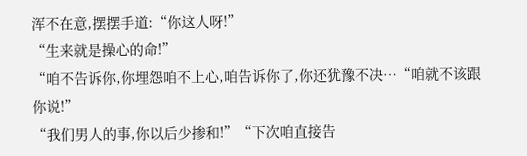浑不在意,摆摆手道:“你这人呀!”
“生来就是操心的命!”
“咱不告诉你,你埋怨咱不上心,咱告诉你了,你还犹豫不决…“咱就不该跟你说!”
“我们男人的事,你以后少掺和!”“下次咱直接告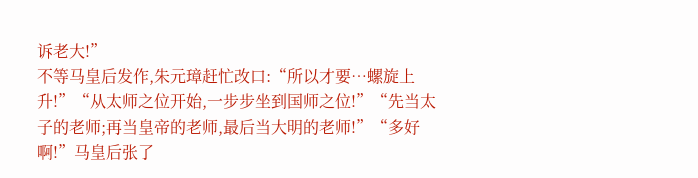诉老大!”
不等马皇后发作,朱元璋赶忙改口:“所以才要…螺旋上升!”“从太师之位开始,一步步坐到国师之位!”“先当太子的老师;再当皇帝的老师,最后当大明的老师!”“多好啊!”马皇后张了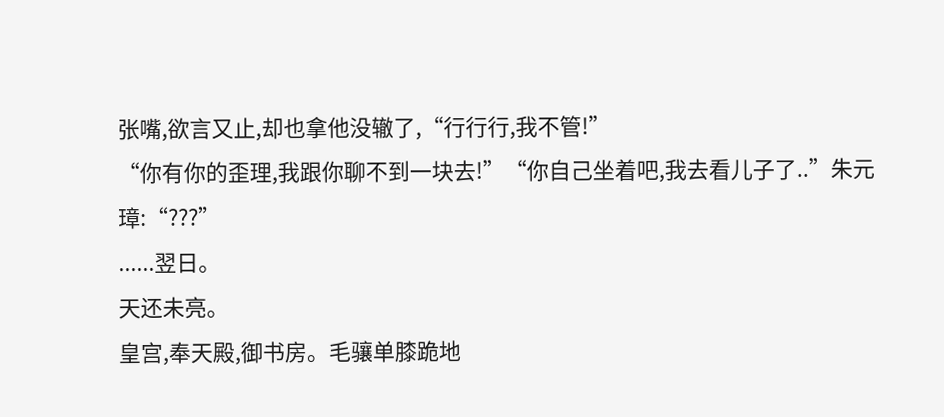张嘴,欲言又止,却也拿他没辙了,“行行行,我不管!”
“你有你的歪理,我跟你聊不到一块去!”“你自己坐着吧,我去看儿子了..”朱元璋:“???”
......翌日。
天还未亮。
皇宫,奉天殿,御书房。毛骧单膝跪地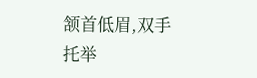颔首低眉,双手托举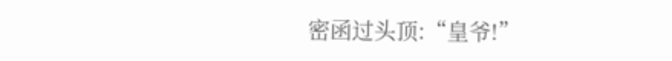密函过头顶:“皇爷!”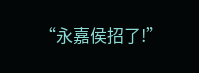“永嘉侯招了!”